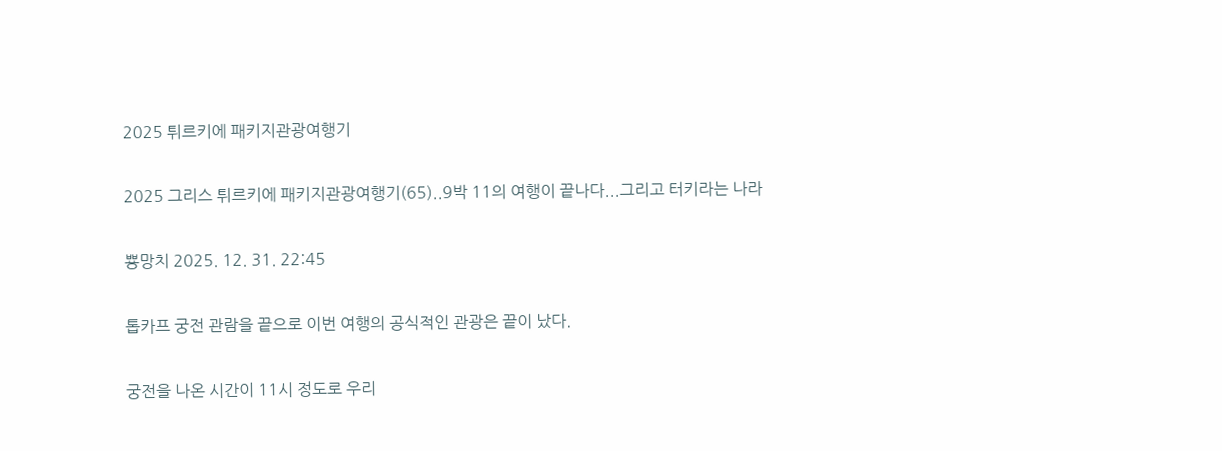2025 튀르키에 패키지관광여행기

2025 그리스 튀르키에 패키지관광여행기(65)..9박 11의 여행이 끝나다...그리고 터키라는 나라

뿅망치 2025. 12. 31. 22:45

톱카프 궁전 관람을 끝으로 이번 여행의 공식적인 관광은 끝이 났다.

궁전을 나온 시간이 11시 정도로 우리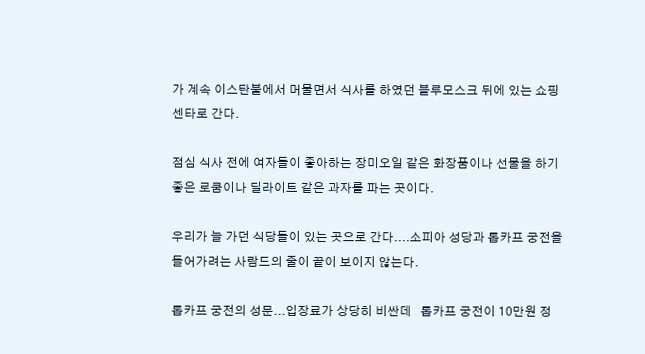가 계속 이스탄불에서 머물면서 식사를 하였던 블루모스크 뒤에 있는 쇼핑센타로 간다.

점심 식사 전에 여자들이 좋아하는 장미오일 같은 화장품이나 선물을 하기 좋은 로쿰이나 딜라이트 같은 과자를 파는 곳이다.

우리가 늘 가던 식당들이 있는 곳으로 간다....소피아 성당과 톱카프 궁전을 들어가려는 사람드의 줄이 끝이 보이지 않는다.

톱카프 궁전의 성문...입장료가 상당히 비싼데   톱카프 궁전이 10만원 정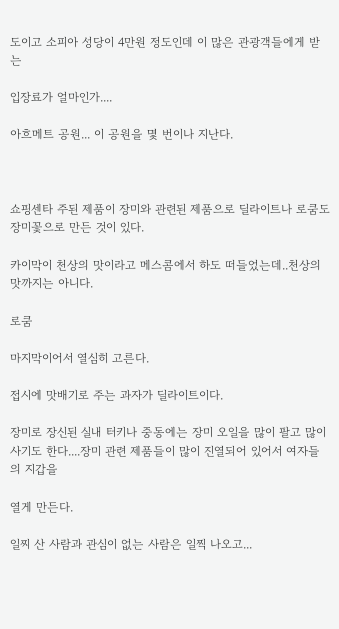도이고 소피아 성당이 4만원 정도인데 이 많은 관광객들에게 받는

입장료가 얼마인가....

아흐메트 공원... 이 공원을 몇 번이나 지난다.



쇼핑센타 주된 제품이 장미와 관련된 제품으로 딜라이트나 로쿰도 장미꽃으로 만든 것이 있다.

카이막이 천상의 맛이라고 메스콤에서 하도 떠들었는데..천상의 맛까지는 아니다.

로쿰

마지막이어서 열심히 고른다.

접시에 맛배기로 주는 과자가 딜라이트이다.

장미로 장신된 실내 터키나 중동에는 장미 오일을 많이 팔고 많이 사기도 한다....장미 관련 제품들이 많이 진열되어 있어서 여자들의 지갑을

열게 만든다.

일찌 산 사람과 관심이 없는 사람은 일찍 나오고...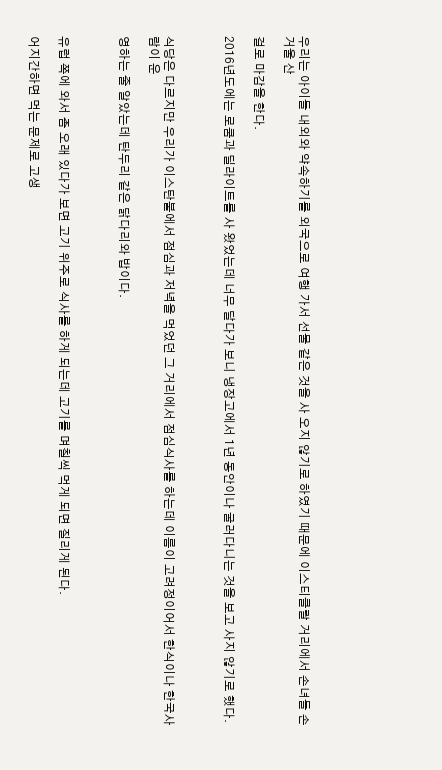우리는 아이들 내외와 약속하기를 외국으로 여행 가서 선물 같은 것을 사 오지 않기로 하였기 때문에 이스티클랄 거리에서 손녀들 손거울 산

걸로 마감을 한다.

2016년도에는 로쿰과 딜라이트를 사 왔었는데 너무 달다가 보니 냉장고에서 1년 동안이나 굴러다니는 것을 보고 사지 않기로 했다.



식당은 다르지만 우리가 이스탄불에서 점심과 저녁을 먹었던 그 거리에서 점심식사를 하는데 이름이 고려정이어서 한식이나 한국사람이 운

영하는 줄 알았는데 탄두리 같은 닭다리와 밥이다.



유럽 쪽에 와서 좀 오래 있다가 보면 고기 위주로 식사를 하게 되는데 고기를 며칠씩 먹게 되면 질리게 된다.

어지간하면 먹는 문제로 고생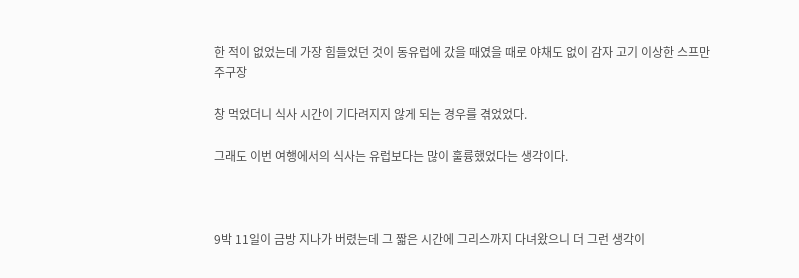한 적이 없었는데 가장 힘들었던 것이 동유럽에 갔을 때였을 때로 야채도 없이 감자 고기 이상한 스프만 주구장

창 먹었더니 식사 시간이 기다려지지 않게 되는 경우를 겪었었다.

그래도 이번 여행에서의 식사는 유럽보다는 많이 훌륭했었다는 생각이다.



9박 11일이 금방 지나가 버렸는데 그 짧은 시간에 그리스까지 다녀왔으니 더 그런 생각이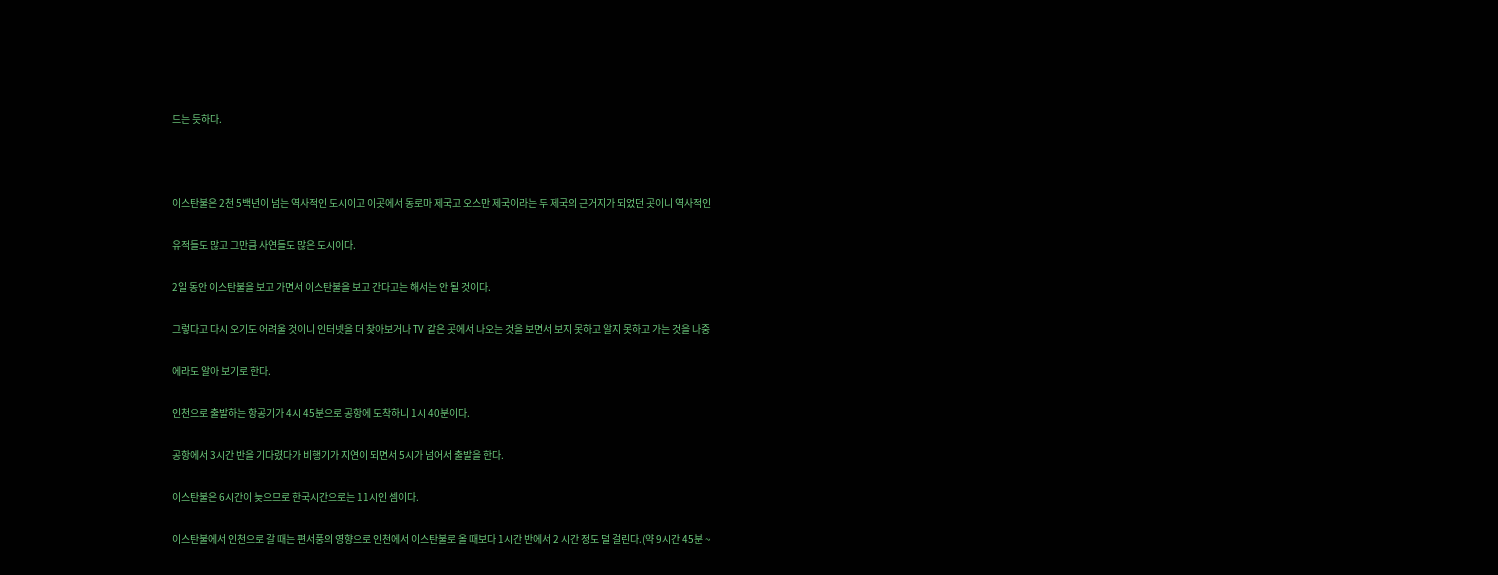드는 듯하다.



이스탄불은 2천 5백년이 넘는 역사적인 도시이고 이곳에서 동로마 제국고 오스만 제국이라는 두 제국의 근거지가 되었던 곳이니 역사적인

유적들도 많고 그만큼 사연들도 많은 도시이다.

2일 동안 이스탄불을 보고 가면서 이스탄불을 보고 간다고는 해서는 안 될 것이다.

그렇다고 다시 오기도 어려울 것이니 인터넷을 더 찾아보거나 TV 같은 곳에서 나오는 것을 보면서 보지 못하고 알지 못하고 가는 것을 나중

에라도 알아 보기로 한다.

인천으로 출발하는 항공기가 4시 45분으로 공항에 도착하니 1시 40분이다.

공항에서 3시간 반을 기다렸다가 비행기가 지연이 되면서 5시가 넘어서 출발을 한다.

이스탄불은 6시간이 늦으므로 한국시간으로는 11시인 셈이다.

이스탄불에서 인천으로 갈 때는 편서풍의 영향으로 인천에서 이스탄불로 올 때보다 1시간 반에서 2 시간 정도 덜 걸린다.(약 9시간 45분 ~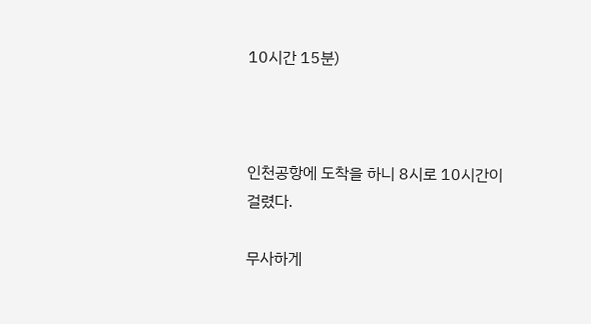10시간 15분)



인천공항에 도착을 하니 8시로 10시간이 걸렸다.

무사하게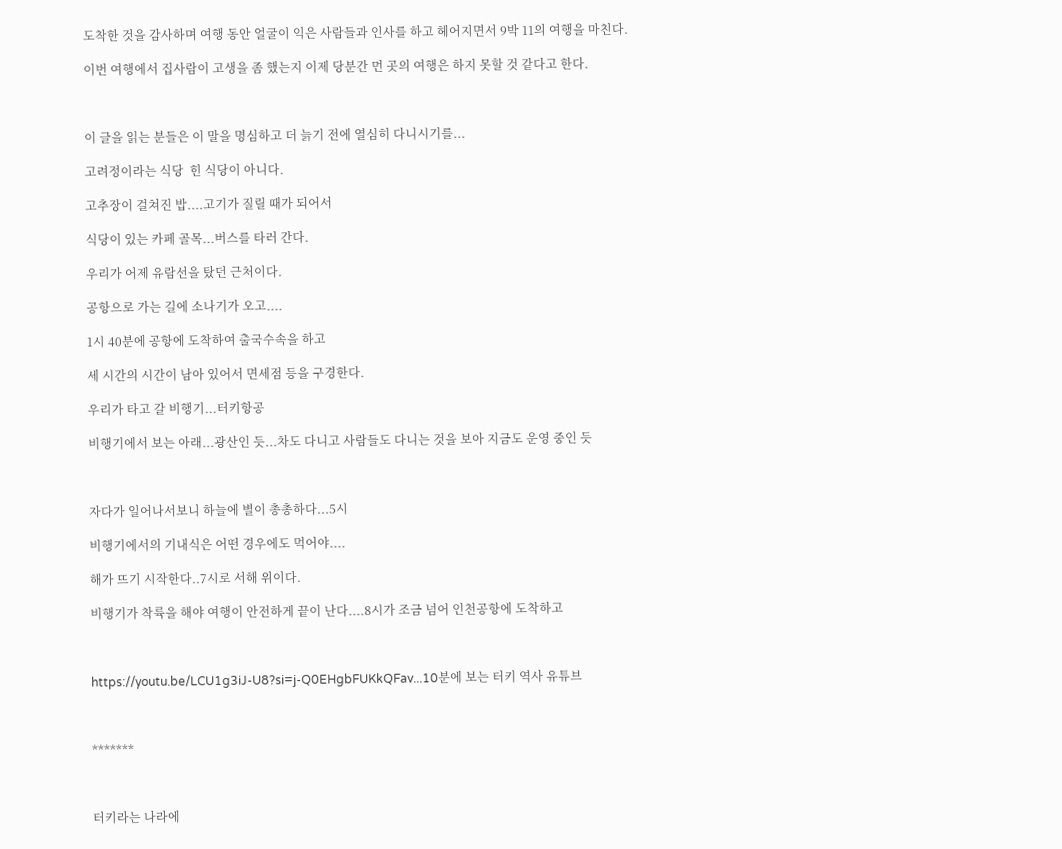도착한 것을 감사하며 여행 동안 얼굴이 익은 사람들과 인사를 하고 헤어지면서 9박 11의 여행을 마친다.

이번 여행에서 집사람이 고생을 좀 했는지 이제 당분간 먼 곳의 여행은 하지 못할 것 같다고 한다.



이 글을 읽는 분들은 이 말을 명심하고 더 늙기 전에 열심히 다니시기를...

고려정이라는 식당  힌 식당이 아니다.

고추장이 걸쳐진 밥....고기가 질릴 때가 되어서

식당이 있는 카페 골목...버스를 타러 간다.

우리가 어제 유람선을 탔던 근처이다.

공항으로 가는 길에 소나기가 오고....

1시 40분에 공항에 도착하여 출국수속을 하고

세 시간의 시간이 남아 있어서 면세점 등을 구경한다.

우리가 타고 갈 비행기...터키항공

비행기에서 보는 아래...광산인 듯...차도 다니고 사람들도 다니는 것을 보아 지금도 운영 중인 듯



자다가 일어나서보니 하늘에 별이 총총하다...5시

비행기에서의 기내식은 어떤 경우에도 먹어야....

해가 뜨기 시작한다..7시로 서해 위이다.

비행기가 착륙을 해야 여행이 안전하게 끝이 난다....8시가 조금 넘어 인천공항에 도착하고



https://youtu.be/LCU1g3iJ-U8?si=j-Q0EHgbFUKkQFav...10분에 보는 터키 역사 유튜브



*******



터키라는 나라에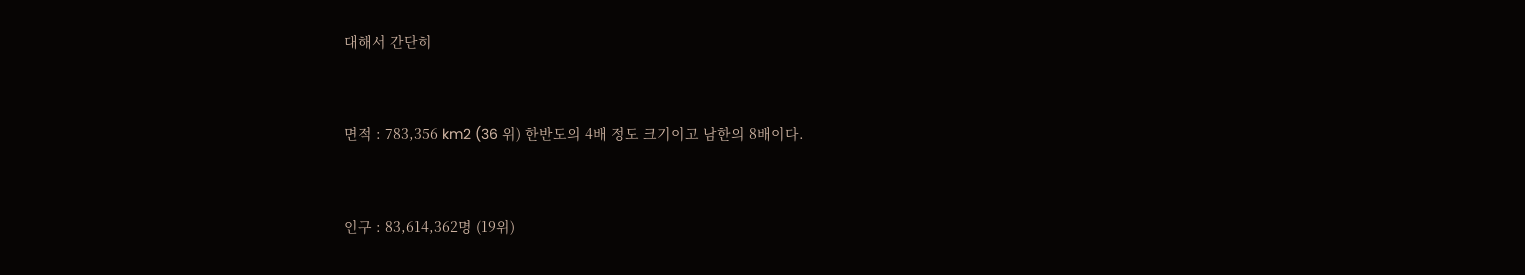대해서 간단히



면적 : 783,356 km2 (36 위) 한반도의 4배 정도 크기이고 남한의 8배이다.



인구 : 83,614,362명 (19위)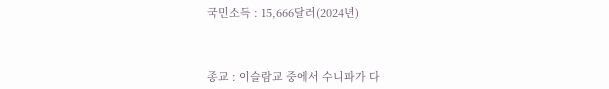국민소득 : 15,666달러(2024년)



종교 : 이슬람교 중에서 수니파가 다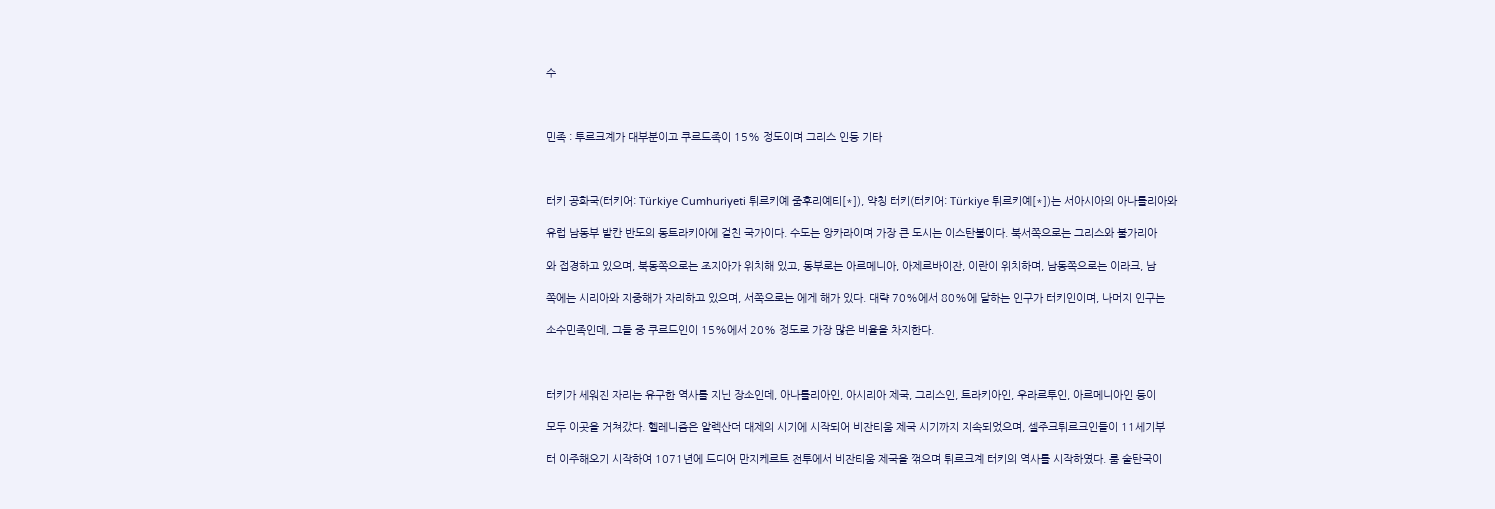수



민족 : 투르크계가 대부분이고 쿠르드족이 15% 정도이며 그리스 인등 기타



터키 공화국(터키어: Türkiye Cumhuriyeti 튀르키예 줌후리예티[*]), 약칭 터키(터키어: Türkiye 튀르키예[*])는 서아시아의 아나톨리아와

유럽 남동부 발칸 반도의 동트라키아에 걸친 국가이다. 수도는 앙카라이며 가장 큰 도시는 이스탄불이다. 북서쪽으로는 그리스와 불가리아

와 접경하고 있으며, 북동쪽으로는 조지아가 위치해 있고, 동부로는 아르메니아, 아제르바이잔, 이란이 위치하며, 남동쪽으로는 이라크, 남

쪽에는 시리아와 지중해가 자리하고 있으며, 서쪽으로는 에게 해가 있다. 대략 70%에서 80%에 달하는 인구가 터키인이며, 나머지 인구는

소수민족인데, 그들 중 쿠르드인이 15%에서 20% 정도로 가장 많은 비율을 차지한다.



터키가 세워진 자리는 유구한 역사를 지닌 장소인데, 아나톨리아인, 아시리아 제국, 그리스인, 트라키아인, 우라르투인, 아르메니아인 등이

모두 이곳을 거쳐갔다. 헬레니즘은 알렉산더 대제의 시기에 시작되어 비잔티움 제국 시기까지 지속되었으며, 셀주크튀르크인들이 11세기부

터 이주해오기 시작하여 1071년에 드디어 만지케르트 전투에서 비잔티움 제국을 꺾으며 튀르크계 터키의 역사를 시작하였다. 룸 술탄국이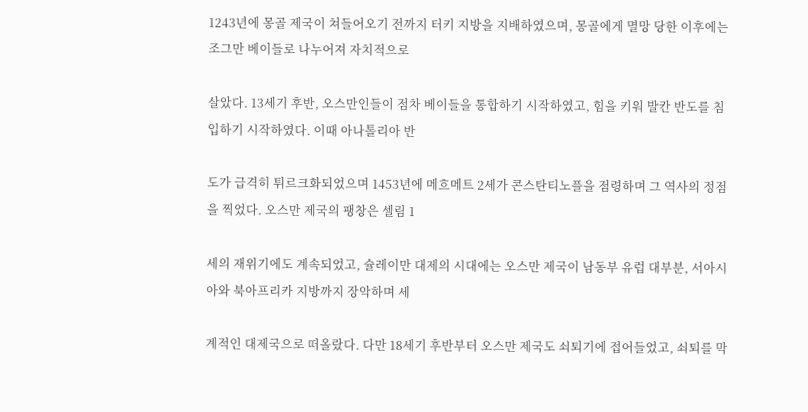1243년에 몽골 제국이 쳐들어오기 전까지 터키 지방을 지배하였으며, 몽골에게 멸망 당한 이후에는 조그만 베이들로 나누어져 자치적으로

살았다. 13세기 후반, 오스만인들이 점차 베이들을 통합하기 시작하였고, 힘을 키워 발칸 반도를 침입하기 시작하였다. 이때 아나톨리아 반

도가 급격히 튀르크화되었으며 1453년에 메흐메트 2세가 콘스탄티노플을 점령하며 그 역사의 정점을 찍었다. 오스만 제국의 팽창은 셀림 1

세의 재위기에도 계속되었고, 슐레이만 대제의 시대에는 오스만 제국이 남동부 유럽 대부분, 서아시아와 북아프리카 지방까지 장악하며 세

계적인 대제국으로 떠올랐다. 다만 18세기 후반부터 오스만 제국도 쇠퇴기에 접어들었고, 쇠퇴를 막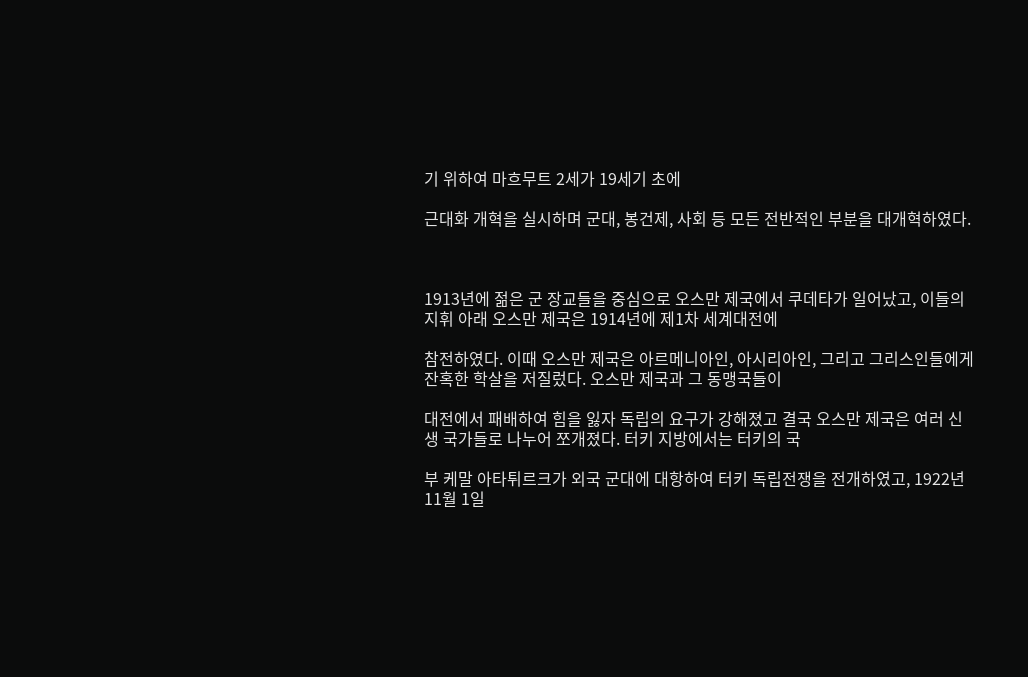기 위하여 마흐무트 2세가 19세기 초에

근대화 개혁을 실시하며 군대, 봉건제, 사회 등 모든 전반적인 부분을 대개혁하였다.



1913년에 젊은 군 장교들을 중심으로 오스만 제국에서 쿠데타가 일어났고, 이들의 지휘 아래 오스만 제국은 1914년에 제1차 세계대전에

참전하였다. 이때 오스만 제국은 아르메니아인, 아시리아인, 그리고 그리스인들에게 잔혹한 학살을 저질렀다. 오스만 제국과 그 동맹국들이

대전에서 패배하여 힘을 잃자 독립의 요구가 강해졌고 결국 오스만 제국은 여러 신생 국가들로 나누어 쪼개졌다. 터키 지방에서는 터키의 국

부 케말 아타튀르크가 외국 군대에 대항하여 터키 독립전쟁을 전개하였고, 1922년 11월 1일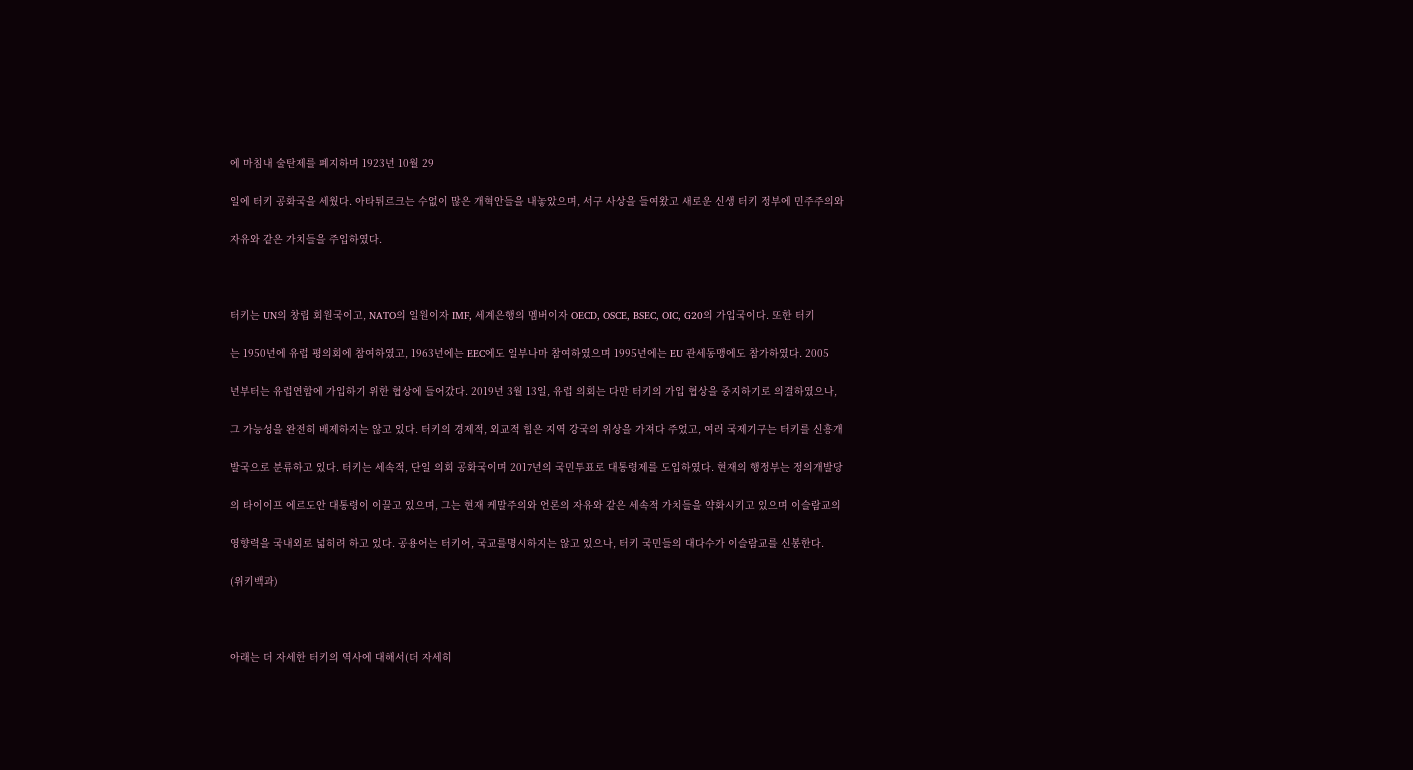에 마침내 술탄제를 폐지하며 1923년 10월 29

일에 터키 공화국을 세웠다. 아타튀르크는 수없이 많은 개혁안들을 내놓았으며, 서구 사상을 들여왔고 새로운 신생 터키 정부에 민주주의와

자유와 같은 가치들을 주입하였다.



터키는 UN의 창립 회원국이고, NATO의 일원이자 IMF, 세계은행의 멤버이자 OECD, OSCE, BSEC, OIC, G20의 가입국이다. 또한 터키

는 1950년에 유럽 평의회에 참여하였고, 1963년에는 EEC에도 일부나마 참여하였으며 1995년에는 EU 관세동맹에도 참가하였다. 2005

년부터는 유럽연합에 가입하기 위한 협상에 들어갔다. 2019년 3월 13일, 유럽 의회는 다만 터키의 가입 협상을 중지하기로 의결하였으나,

그 가능성을 완전히 배제하지는 않고 있다. 터키의 경제적, 외교적 힘은 지역 강국의 위상을 가져다 주었고, 여러 국제기구는 터키를 신흥개

발국으로 분류하고 있다. 터키는 세속적, 단일 의회 공화국이며 2017년의 국민투표로 대통령제를 도입하였다. 현재의 행정부는 정의개발당

의 타이이프 에르도안 대통령이 이끌고 있으며, 그는 현재 케말주의와 언론의 자유와 같은 세속적 가치들을 약화시키고 있으며 이슬람교의

영향력을 국내외로 넓히려 하고 있다. 공용어는 터키어, 국교를명시하지는 않고 있으나, 터키 국민들의 대다수가 이슬람교를 신봉한다.

(위키백과)



아래는 더 자세한 터키의 역사에 대해서(더 자세히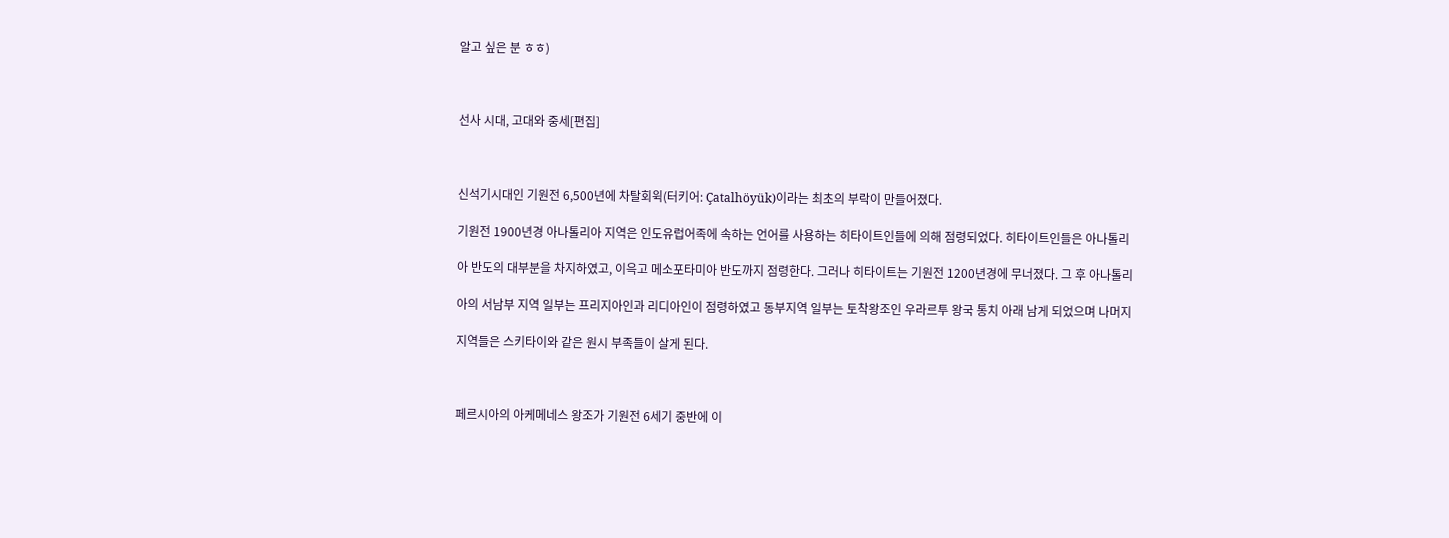알고 싶은 분 ㅎㅎ)



선사 시대, 고대와 중세[편집]



신석기시대인 기원전 6,500년에 차탈회윅(터키어: Çatalhöyük)이라는 최초의 부락이 만들어졌다.

기원전 1900년경 아나톨리아 지역은 인도유럽어족에 속하는 언어를 사용하는 히타이트인들에 의해 점령되었다. 히타이트인들은 아나톨리

아 반도의 대부분을 차지하였고, 이윽고 메소포타미아 반도까지 점령한다. 그러나 히타이트는 기원전 1200년경에 무너졌다. 그 후 아나톨리

아의 서남부 지역 일부는 프리지아인과 리디아인이 점령하였고 동부지역 일부는 토착왕조인 우라르투 왕국 통치 아래 남게 되었으며 나머지

지역들은 스키타이와 같은 원시 부족들이 살게 된다.



페르시아의 아케메네스 왕조가 기원전 6세기 중반에 이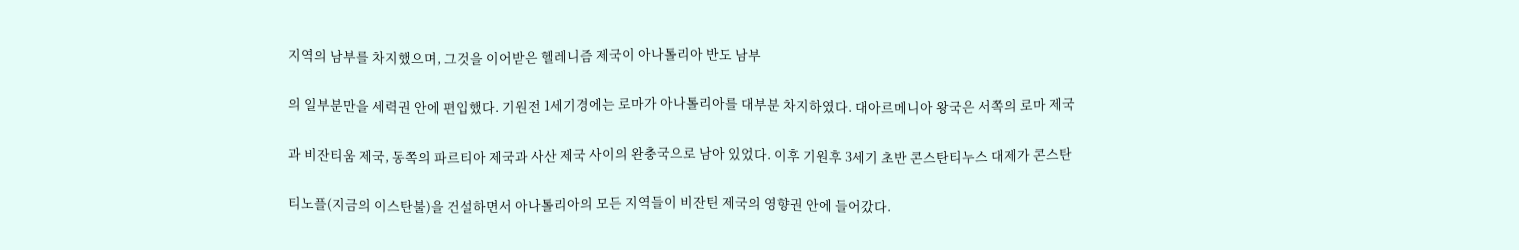지역의 남부를 차지했으며, 그것을 이어받은 헬레니즘 제국이 아나톨리아 반도 남부

의 일부분만을 세력권 안에 편입했다. 기원전 1세기경에는 로마가 아나톨리아를 대부분 차지하였다. 대아르메니아 왕국은 서쪽의 로마 제국

과 비잔티움 제국, 동쪽의 파르티아 제국과 사산 제국 사이의 완충국으로 남아 있었다. 이후 기원후 3세기 초반 콘스탄티누스 대제가 콘스탄

티노플(지금의 이스탄불)을 건설하면서 아나톨리아의 모든 지역들이 비잔틴 제국의 영향권 안에 들어갔다.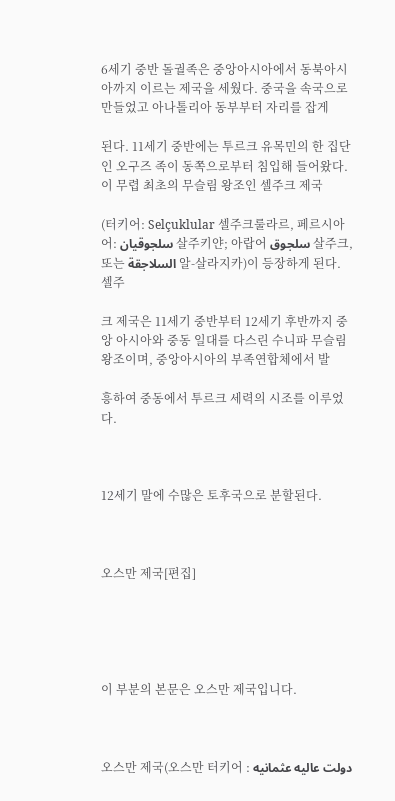6세기 중반 돌궐족은 중앙아시아에서 동북아시아까지 이르는 제국을 세웠다. 중국을 속국으로 만들었고 아나톨리아 동부부터 자리를 잡게

된다. 11세기 중반에는 투르크 유목민의 한 집단인 오구즈 족이 동쪽으로부터 침입해 들어왔다. 이 무렵 최초의 무슬림 왕조인 셀주크 제국

(터키어: Selçuklular 셀주크룰라르, 페르시아어: سلجوقيان 살주키얀; 아랍어 سلجوق 살주크, 또는 السلاجقة 알-살라지카)이 등장하게 된다. 셀주

크 제국은 11세기 중반부터 12세기 후반까지 중앙 아시아와 중동 일대를 다스린 수니파 무슬림 왕조이며, 중앙아시아의 부족연합체에서 발

흥하여 중동에서 투르크 세력의 시조를 이루었다.



12세기 말에 수많은 토후국으로 분할된다.



오스만 제국[편집]





이 부분의 본문은 오스만 제국입니다.



오스만 제국(오스만 터키어 : دولت عالیه عثمانیه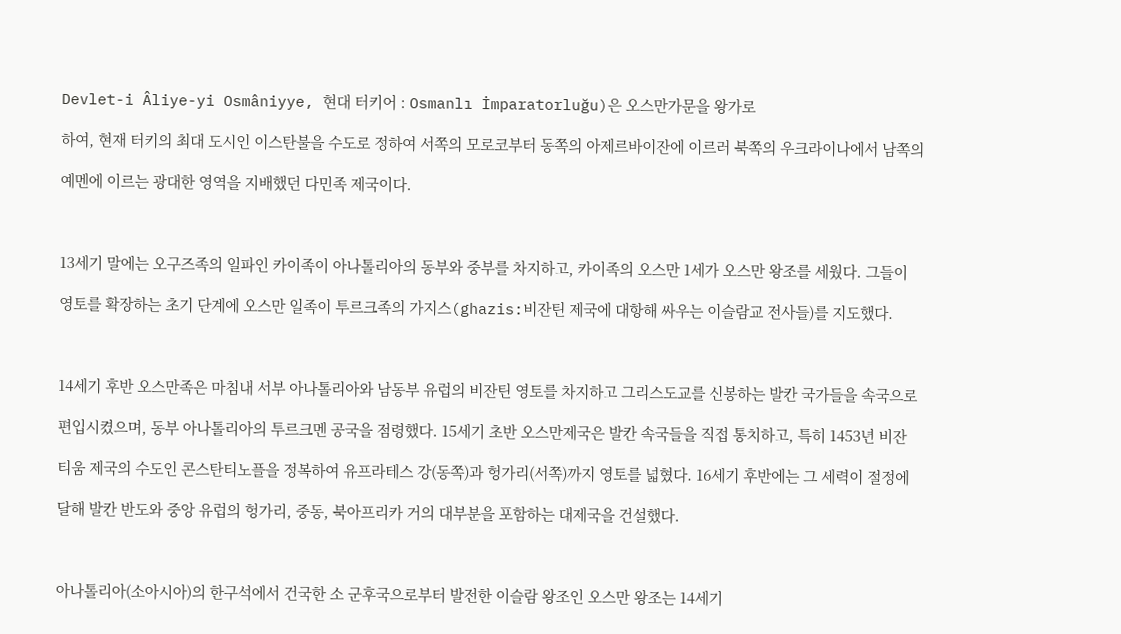Devlet-i Âliye-yi Osmâniyye, 현대 터키어 : Osmanlı İmparatorluğu)은 오스만가문을 왕가로

하여, 현재 터키의 최대 도시인 이스탄불을 수도로 정하여 서쪽의 모로코부터 동쪽의 아제르바이잔에 이르러 북쪽의 우크라이나에서 남쪽의

예멘에 이르는 광대한 영역을 지배했던 다민족 제국이다.



13세기 말에는 오구즈족의 일파인 카이족이 아나톨리아의 동부와 중부를 차지하고, 카이족의 오스만 1세가 오스만 왕조를 세웠다. 그들이

영토를 확장하는 초기 단계에 오스만 일족이 투르크족의 가지스(ghazis:비잔틴 제국에 대항해 싸우는 이슬람교 전사들)를 지도했다.



14세기 후반 오스만족은 마침내 서부 아나톨리아와 남동부 유럽의 비잔틴 영토를 차지하고 그리스도교를 신봉하는 발칸 국가들을 속국으로

편입시켰으며, 동부 아나톨리아의 투르크멘 공국을 점령했다. 15세기 초반 오스만제국은 발칸 속국들을 직접 통치하고, 특히 1453년 비잔

티움 제국의 수도인 콘스탄티노플을 정복하여 유프라테스 강(동쪽)과 헝가리(서쪽)까지 영토를 넓혔다. 16세기 후반에는 그 세력이 절정에

달해 발칸 반도와 중앙 유럽의 헝가리, 중동, 북아프리카 거의 대부분을 포함하는 대제국을 건설했다.



아나톨리아(소아시아)의 한구석에서 건국한 소 군후국으로부터 발전한 이슬람 왕조인 오스만 왕조는 14세기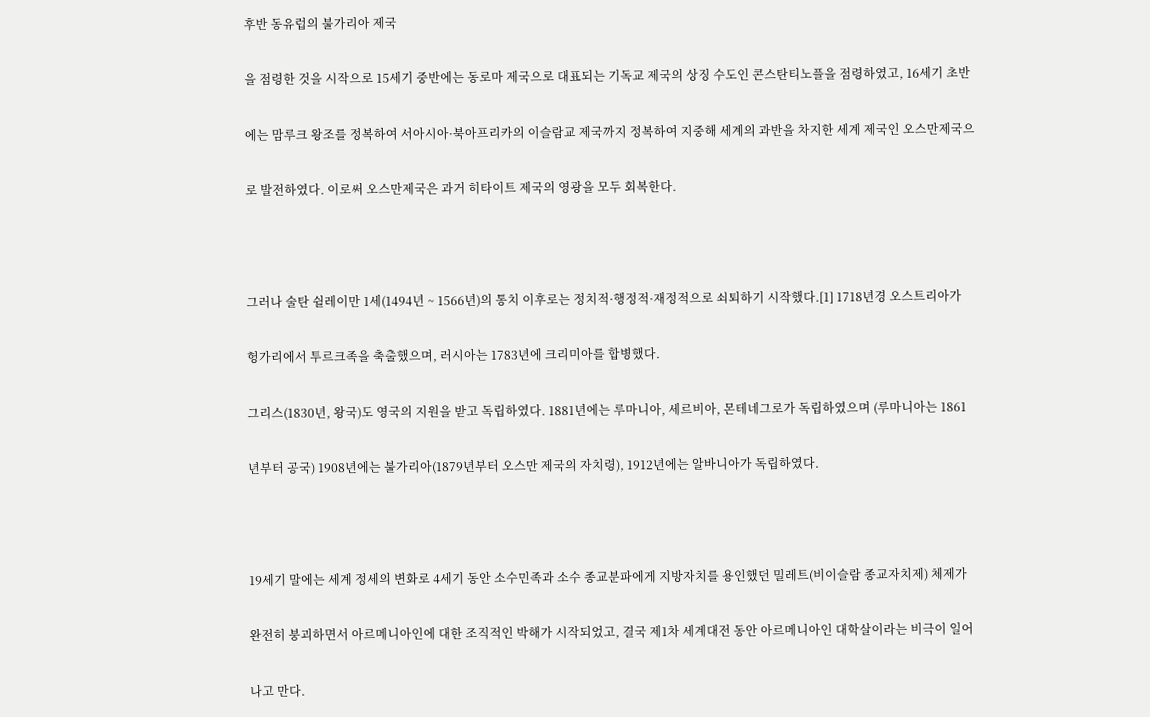후반 동유럽의 불가리아 제국

을 점령한 것을 시작으로 15세기 중반에는 동로마 제국으로 대표되는 기독교 제국의 상징 수도인 콘스탄티노플을 점령하였고, 16세기 초반

에는 맘루크 왕조를 정복하여 서아시아·북아프리카의 이슬람교 제국까지 정복하여 지중해 세계의 과반을 차지한 세계 제국인 오스만제국으

로 발전하였다. 이로써 오스만제국은 과거 히타이트 제국의 영광을 모두 회복한다.



그러나 술탄 쉴레이만 1세(1494년 ~ 1566년)의 통치 이후로는 정치적·행정적·재정적으로 쇠퇴하기 시작했다.[1] 1718년경 오스트리아가

헝가리에서 투르크족을 축출했으며, 러시아는 1783년에 크리미아를 합병했다.

그리스(1830년, 왕국)도 영국의 지원을 받고 독립하였다. 1881년에는 루마니아, 세르비아, 몬테네그로가 독립하였으며 (루마니아는 1861

년부터 공국) 1908년에는 불가리아(1879년부터 오스만 제국의 자치령), 1912년에는 알바니아가 독립하였다.



19세기 말에는 세계 정세의 변화로 4세기 동안 소수민족과 소수 종교분파에게 지방자치를 용인했던 밀레트(비이슬람 종교자치제) 체제가

완전히 붕괴하면서 아르메니아인에 대한 조직적인 박해가 시작되었고, 결국 제1차 세계대전 동안 아르메니아인 대학살이라는 비극이 일어

나고 만다.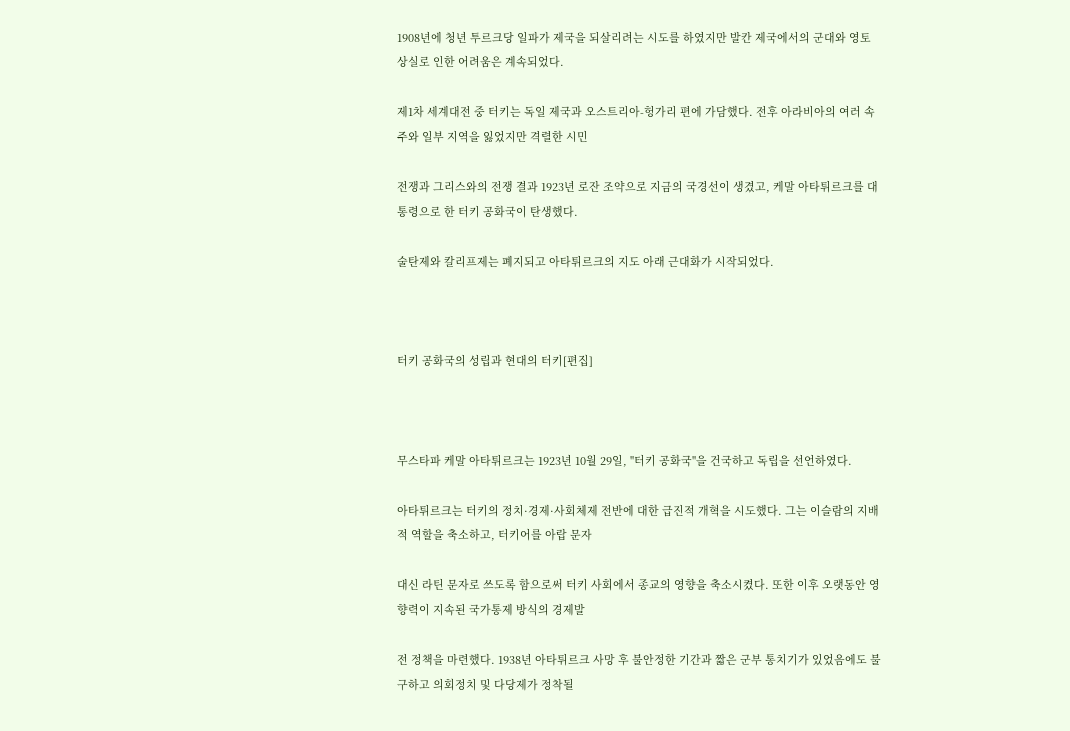1908년에 청년 투르크당 일파가 제국을 되살리려는 시도를 하였지만 발칸 제국에서의 군대와 영토 상실로 인한 어려움은 계속되었다.

제1차 세계대전 중 터키는 독일 제국과 오스트리아-헝가리 편에 가담했다. 전후 아라비아의 여러 속주와 일부 지역을 잃었지만 격렬한 시민

전쟁과 그리스와의 전쟁 결과 1923년 로잔 조약으로 지금의 국경선이 생겼고, 케말 아타튀르크를 대통령으로 한 터키 공화국이 탄생했다.

술탄제와 칼리프제는 폐지되고 아타튀르크의 지도 아래 근대화가 시작되었다.



터키 공화국의 성립과 현대의 터키[편집]



무스타파 케말 아타튀르크는 1923년 10월 29일, "터키 공화국"을 건국하고 독립을 선언하였다.

아타튀르크는 터키의 정치·경제·사회체제 전반에 대한 급진적 개혁을 시도했다. 그는 이슬람의 지배적 역할을 축소하고, 터키어를 아랍 문자

대신 라틴 문자로 쓰도록 함으로써 터키 사회에서 종교의 영향을 축소시켰다. 또한 이후 오랫동안 영향력이 지속된 국가통제 방식의 경제발

전 정책을 마련했다. 1938년 아타튀르크 사망 후 불안정한 기간과 짧은 군부 통치기가 있었음에도 불구하고 의회정치 및 다당제가 정착될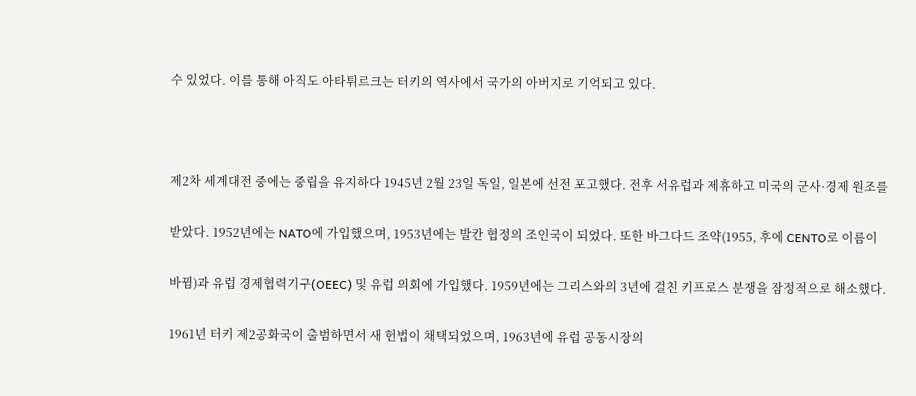수 있었다. 이를 통해 아직도 아타튀르크는 터키의 역사에서 국가의 아버지로 기억되고 있다.



제2차 세계대전 중에는 중립을 유지하다 1945년 2월 23일 독일, 일본에 선전 포고했다. 전후 서유럽과 제휴하고 미국의 군사·경제 원조를

받았다. 1952년에는 NATO에 가입했으며, 1953년에는 발칸 협정의 조인국이 되었다. 또한 바그다드 조약(1955, 후에 CENTO로 이름이

바뀜)과 유럽 경제협력기구(OEEC) 및 유럽 의회에 가입했다. 1959년에는 그리스와의 3년에 걸친 키프로스 분쟁을 잠정적으로 해소했다.

1961년 터키 제2공화국이 출범하면서 새 헌법이 채택되었으며, 1963년에 유럽 공동시장의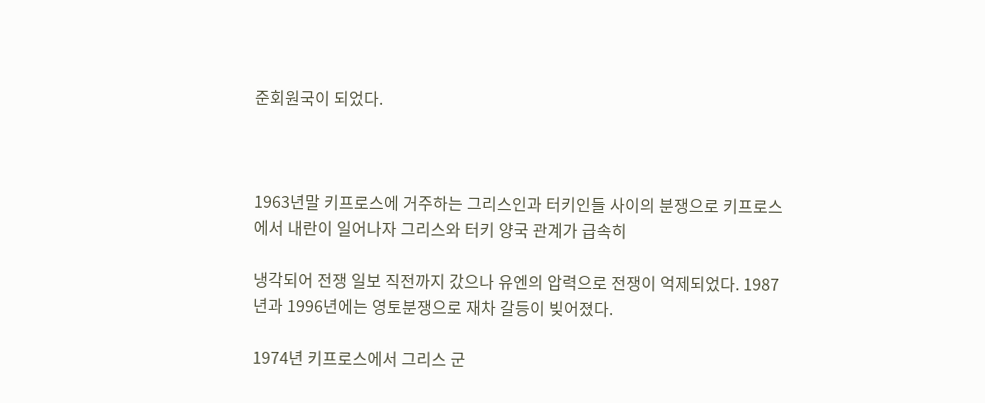준회원국이 되었다.



1963년말 키프로스에 거주하는 그리스인과 터키인들 사이의 분쟁으로 키프로스에서 내란이 일어나자 그리스와 터키 양국 관계가 급속히

냉각되어 전쟁 일보 직전까지 갔으나 유엔의 압력으로 전쟁이 억제되었다. 1987년과 1996년에는 영토분쟁으로 재차 갈등이 빚어졌다.

1974년 키프로스에서 그리스 군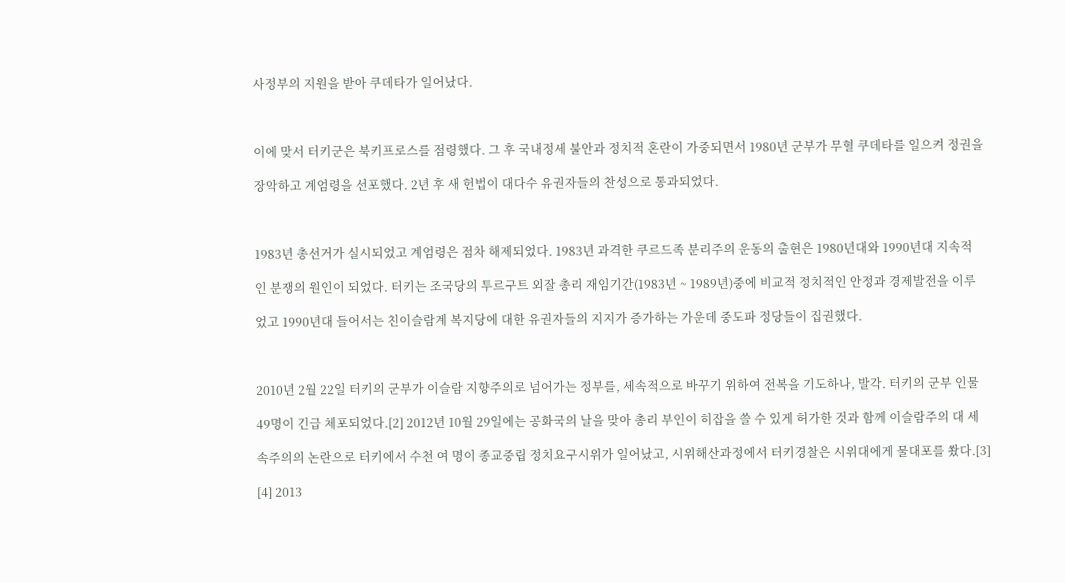사정부의 지원을 받아 쿠데타가 일어났다.



이에 맞서 터키군은 북키프로스를 점령했다. 그 후 국내정세 불안과 정치적 혼란이 가중되면서 1980년 군부가 무혈 쿠데타를 일으켜 정권을

장악하고 계엄령을 선포했다. 2년 후 새 헌법이 대다수 유권자들의 찬성으로 통과되었다.



1983년 총선거가 실시되었고 계엄령은 점차 해제되었다. 1983년 과격한 쿠르드족 분리주의 운동의 출현은 1980년대와 1990년대 지속적

인 분쟁의 원인이 되었다. 터키는 조국당의 투르구트 외잘 총리 재임기간(1983년 ~ 1989년)중에 비교적 정치적인 안정과 경제발전을 이루

었고 1990년대 들어서는 친이슬람계 복지당에 대한 유권자들의 지지가 증가하는 가운데 중도파 정당들이 집권했다.



2010년 2월 22일 터키의 군부가 이슬람 지향주의로 넘어가는 정부를, 세속적으로 바꾸기 위하여 전복을 기도하나, 발각. 터키의 군부 인물

49명이 긴급 체포되었다.[2] 2012년 10월 29일에는 공화국의 날을 맞아 총리 부인이 히잡을 쓸 수 있게 허가한 것과 함께 이슬람주의 대 세

속주의의 논란으로 터키에서 수천 여 명이 종교중립 정치요구시위가 일어났고, 시위해산과정에서 터키경찰은 시위대에게 물대포를 쐈다.[3]

[4] 2013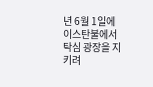년 6월 1일에 이스탄불에서 탁심 광장을 지키려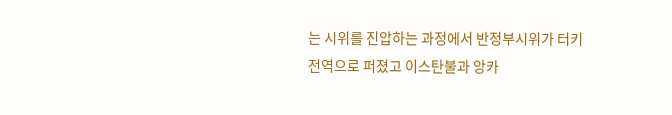는 시위를 진압하는 과정에서 반정부시위가 터키전역으로 퍼졌고 이스탄불과 앙카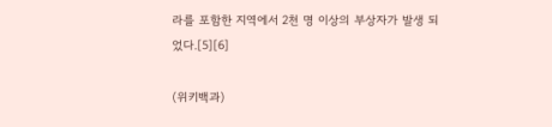라를 포함한 지역에서 2천 명 이상의 부상자가 발생 되었다.[5][6]

(위키백과)